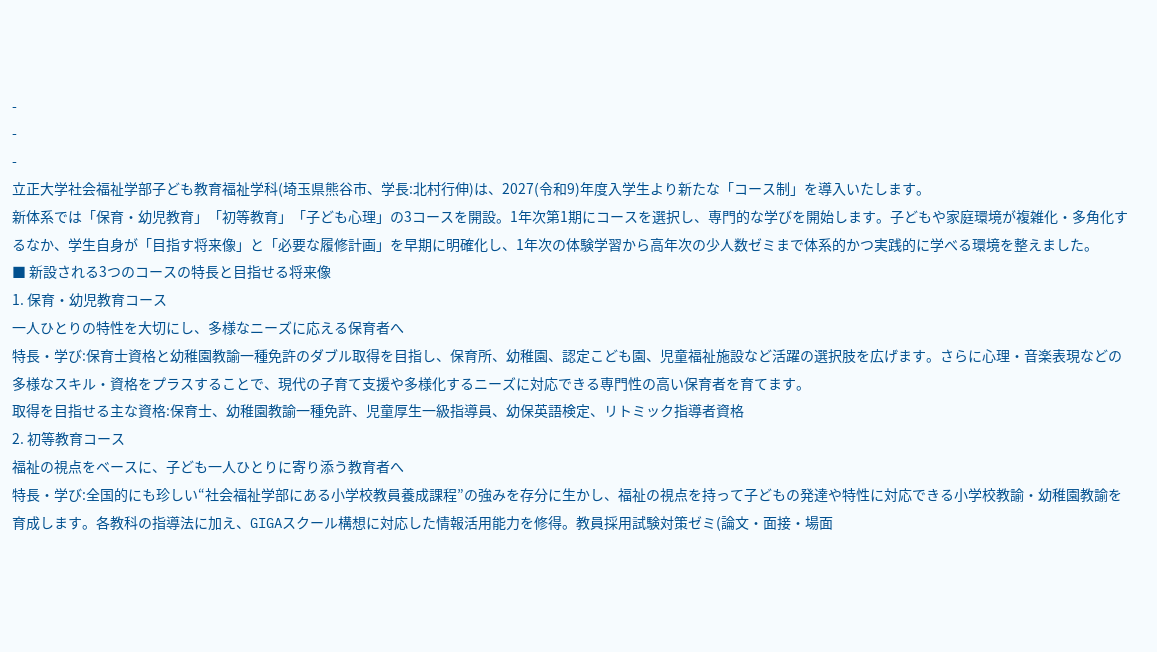-
-
-
立正大学社会福祉学部子ども教育福祉学科(埼玉県熊谷市、学長:北村行伸)は、2027(令和9)年度入学生より新たな「コース制」を導入いたします。
新体系では「保育・幼児教育」「初等教育」「子ども心理」の3コースを開設。1年次第1期にコースを選択し、専門的な学びを開始します。子どもや家庭環境が複雑化・多角化するなか、学生自身が「目指す将来像」と「必要な履修計画」を早期に明確化し、1年次の体験学習から高年次の少人数ゼミまで体系的かつ実践的に学べる環境を整えました。
■ 新設される3つのコースの特長と目指せる将来像
1. 保育・幼児教育コース
一人ひとりの特性を大切にし、多様なニーズに応える保育者へ
特長・学び:保育士資格と幼稚園教諭一種免許のダブル取得を目指し、保育所、幼稚園、認定こども園、児童福祉施設など活躍の選択肢を広げます。さらに心理・音楽表現などの多様なスキル・資格をプラスすることで、現代の子育て支援や多様化するニーズに対応できる専門性の高い保育者を育てます。
取得を目指せる主な資格:保育士、幼稚園教諭一種免許、児童厚生一級指導員、幼保英語検定、リトミック指導者資格
2. 初等教育コース
福祉の視点をベースに、子ども一人ひとりに寄り添う教育者へ
特長・学び:全国的にも珍しい“社会福祉学部にある小学校教員養成課程”の強みを存分に生かし、福祉の視点を持って子どもの発達や特性に対応できる小学校教諭・幼稚園教諭を育成します。各教科の指導法に加え、GIGAスクール構想に対応した情報活用能力を修得。教員採用試験対策ゼミ(論文・面接・場面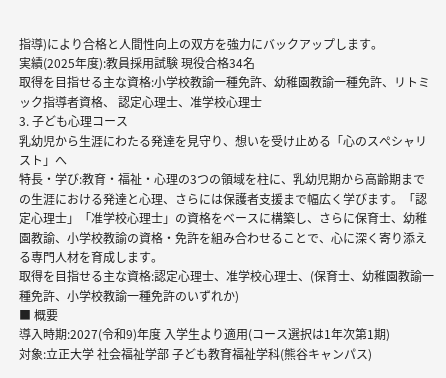指導)により合格と人間性向上の双方を強力にバックアップします。
実績(2025年度):教員採用試験 現役合格34名
取得を目指せる主な資格:小学校教諭一種免許、幼稚園教諭一種免許、リトミック指導者資格、 認定心理士、准学校心理士
3. 子ども心理コース
乳幼児から生涯にわたる発達を見守り、想いを受け止める「心のスぺシャリスト」へ
特長・学び:教育・福祉・心理の3つの領域を柱に、乳幼児期から高齢期までの生涯における発達と心理、さらには保護者支援まで幅広く学びます。「認定心理士」「准学校心理士」の資格をベースに構築し、さらに保育士、幼稚園教諭、小学校教諭の資格・免許を組み合わせることで、心に深く寄り添える専門人材を育成します。
取得を目指せる主な資格:認定心理士、准学校心理士、(保育士、幼稚園教諭一種免許、小学校教諭一種免許のいずれか)
■ 概要
導入時期:2027(令和9)年度 入学生より適用(コース選択は1年次第1期)
対象:立正大学 社会福祉学部 子ども教育福祉学科(熊谷キャンパス)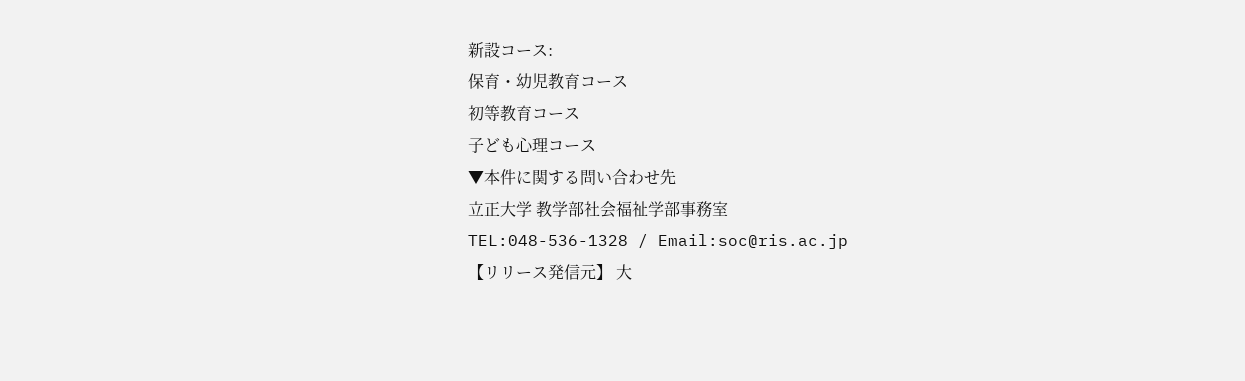新設コース:
保育・幼児教育コース
初等教育コース
子ども心理コース
▼本件に関する問い合わせ先
立正大学 教学部社会福祉学部事務室
TEL:048-536-1328 / Email:soc@ris.ac.jp
【リリース発信元】 大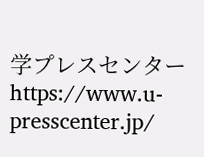学プレスセンター
https://www.u-presscenter.jp/